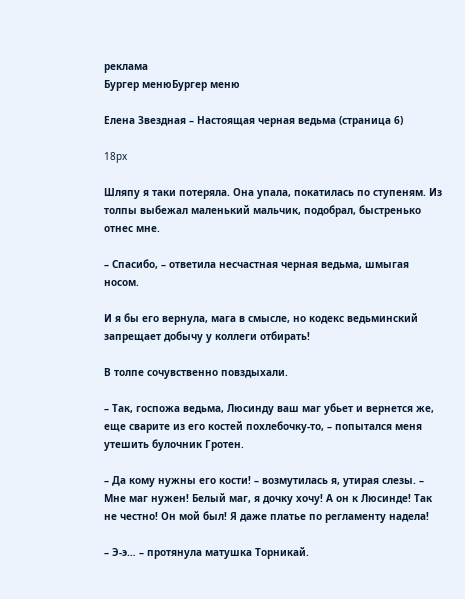реклама
Бургер менюБургер меню

Елена Звездная – Настоящая черная ведьма (страница 6)

18px

Шляпу я таки потеряла. Она упала, покатилась по ступеням. Из толпы выбежал маленький мальчик, подобрал, быстренько отнес мне.

– Спасибо, – ответила несчастная черная ведьма, шмыгая носом.

И я бы его вернула, мага в смысле, но кодекс ведьминский запрещает добычу у коллеги отбирать!

В толпе сочувственно повздыхали.

– Так, госпожа ведьма, Люсинду ваш маг убьет и вернется же, еще сварите из его костей похлебочку-то, – попытался меня утешить булочник Гротен.

– Да кому нужны его кости! – возмутилась я, утирая слезы. – Мне маг нужен! Белый маг, я дочку хочу! А он к Люсинде! Так не честно! Он мой был! Я даже платье по регламенту надела!

– Э-э… – протянула матушка Торникай.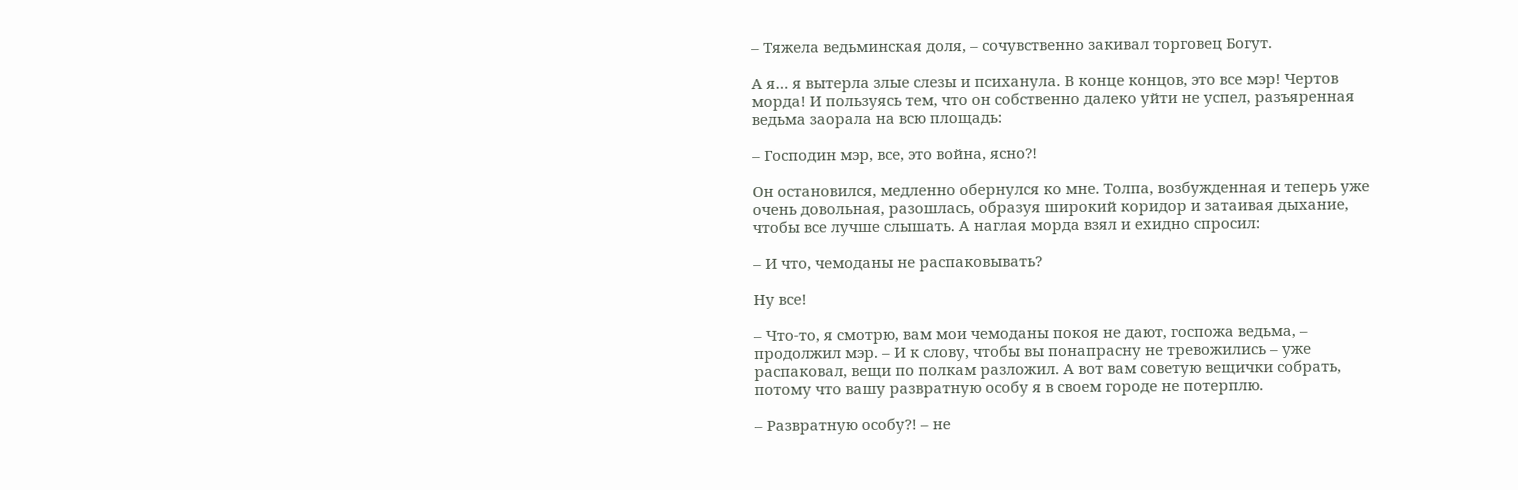– Тяжела ведьминская доля, – сочувственно закивал торговец Богут.

А я… я вытерла злые слезы и психанула. В конце концов, это все мэр! Чертов морда! И пользуясь тем, что он собственно далеко уйти не успел, разъяренная ведьма заорала на всю площадь:

– Господин мэр, все, это война, ясно?!

Он остановился, медленно обернулся ко мне. Толпа, возбужденная и теперь уже очень довольная, разошлась, образуя широкий коридор и затаивая дыхание, чтобы все лучше слышать. А наглая морда взял и ехидно спросил:

– И что, чемоданы не распаковывать?

Ну все!

– Что-то, я смотрю, вам мои чемоданы покоя не дают, госпожа ведьма, – продолжил мэр. – И к слову, чтобы вы понапрасну не тревожились – уже распаковал, вещи по полкам разложил. А вот вам советую вещички собрать, потому что вашу развратную особу я в своем городе не потерплю.

– Развратную особу?! – не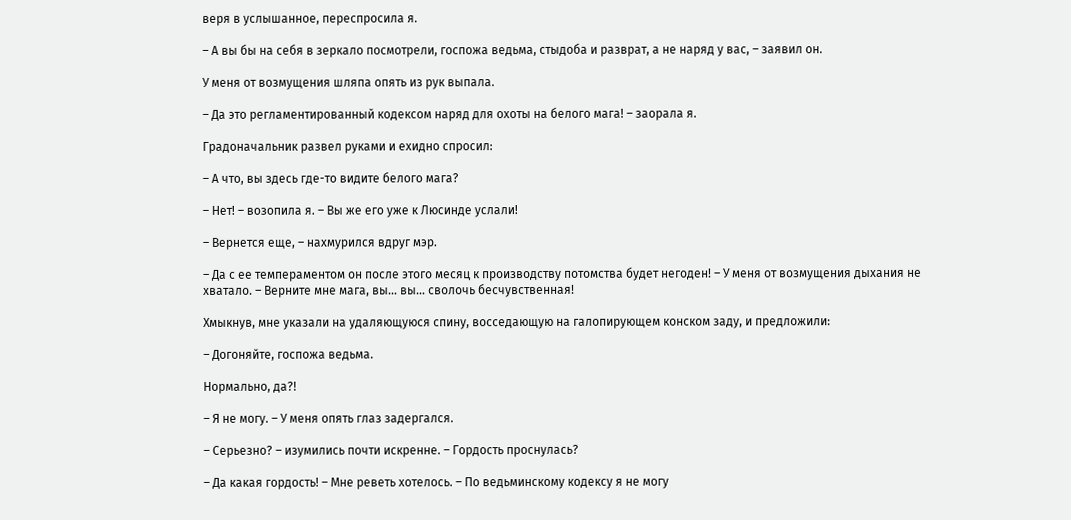веря в услышанное, переспросила я.

– А вы бы на себя в зеркало посмотрели, госпожа ведьма, стыдоба и разврат, а не наряд у вас, – заявил он.

У меня от возмущения шляпа опять из рук выпала.

– Да это регламентированный кодексом наряд для охоты на белого мага! – заорала я.

Градоначальник развел руками и ехидно спросил:

– А что, вы здесь где-то видите белого мага?

– Нет! – возопила я. – Вы же его уже к Люсинде услали!

– Вернется еще, – нахмурился вдруг мэр.

– Да с ее темпераментом он после этого месяц к производству потомства будет негоден! – У меня от возмущения дыхания не хватало. – Верните мне мага, вы… вы… сволочь бесчувственная!

Хмыкнув, мне указали на удаляющуюся спину, восседающую на галопирующем конском заду, и предложили:

– Догоняйте, госпожа ведьма.

Нормально, да?!

– Я не могу. – У меня опять глаз задергался.

– Серьезно? – изумились почти искренне. – Гордость проснулась?

– Да какая гордость! – Мне реветь хотелось. – По ведьминскому кодексу я не могу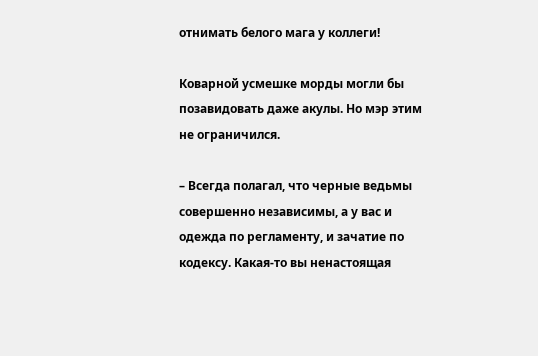отнимать белого мага у коллеги!

Коварной усмешке морды могли бы позавидовать даже акулы. Но мэр этим не ограничился.

– Всегда полагал, что черные ведьмы совершенно независимы, а у вас и одежда по регламенту, и зачатие по кодексу. Какая-то вы ненастоящая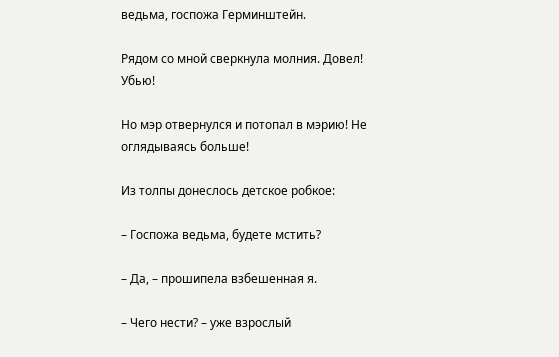ведьма, госпожа Герминштейн.

Рядом со мной сверкнула молния. Довел! Убью!

Но мэр отвернулся и потопал в мэрию! Не оглядываясь больше!

Из толпы донеслось детское робкое:

– Госпожа ведьма, будете мстить?

– Да, – прошипела взбешенная я.

– Чего нести? – уже взрослый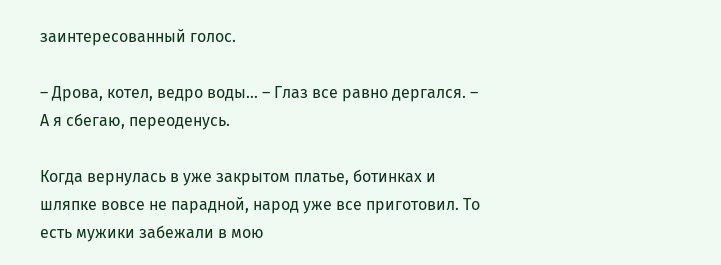заинтересованный голос.

– Дрова, котел, ведро воды… – Глаз все равно дергался. – А я сбегаю, переоденусь.

Когда вернулась в уже закрытом платье, ботинках и шляпке вовсе не парадной, народ уже все приготовил. То есть мужики забежали в мою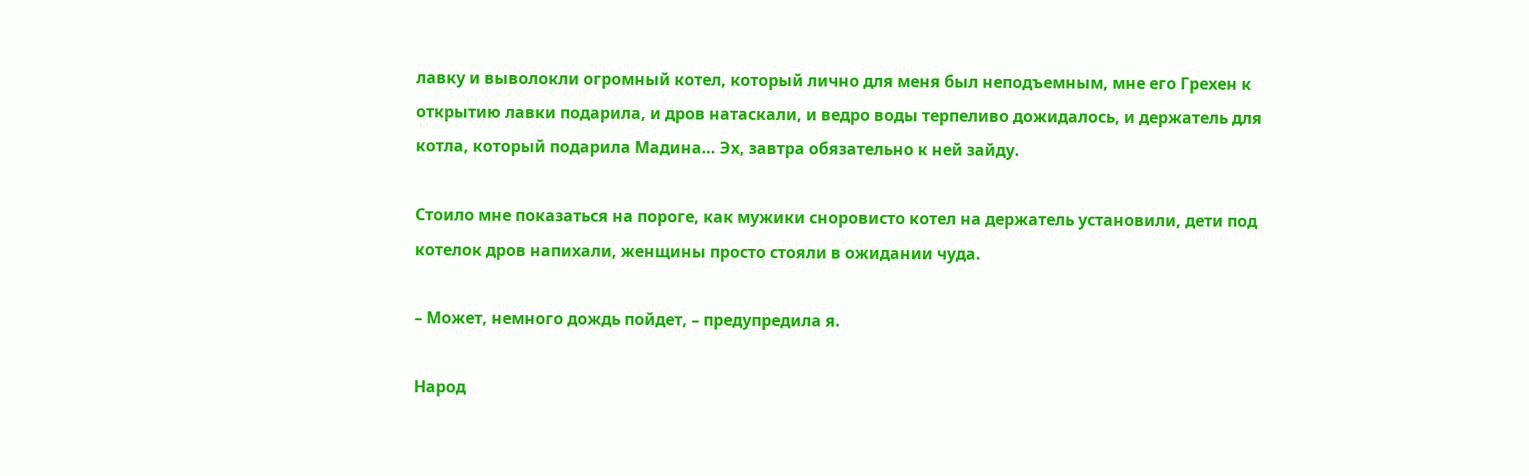лавку и выволокли огромный котел, который лично для меня был неподъемным, мне его Грехен к открытию лавки подарила, и дров натаскали, и ведро воды терпеливо дожидалось, и держатель для котла, который подарила Мадина… Эх, завтра обязательно к ней зайду.

Стоило мне показаться на пороге, как мужики сноровисто котел на держатель установили, дети под котелок дров напихали, женщины просто стояли в ожидании чуда.

– Может, немного дождь пойдет, – предупредила я.

Народ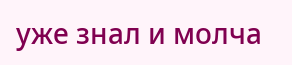уже знал и молча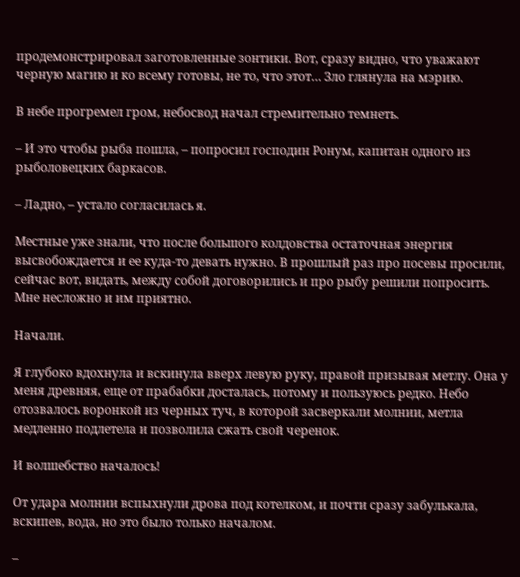продемонстрировал заготовленные зонтики. Вот, сразу видно, что уважают черную магию и ко всему готовы, не то, что этот… Зло глянула на мэрию.

В небе прогремел гром, небосвод начал стремительно темнеть.

– И это чтобы рыба пошла, – попросил господин Ронум, капитан одного из рыболовецких баркасов.

– Ладно, – устало согласилась я.

Местные уже знали, что после большого колдовства остаточная энергия высвобождается и ее куда-то девать нужно. В прошлый раз про посевы просили, сейчас вот, видать, между собой договорились и про рыбу решили попросить. Мне несложно и им приятно.

Начали.

Я глубоко вдохнула и вскинула вверх левую руку, правой призывая метлу. Она у меня древняя, еще от прабабки досталась, потому и пользуюсь редко. Небо отозвалось воронкой из черных туч, в которой засверкали молнии, метла медленно подлетела и позволила сжать свой черенок.

И волшебство началось!

От удара молнии вспыхнули дрова под котелком, и почти сразу забулькала, вскипев, вода, но это было только началом.

–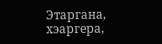Этаргана, хэаргера,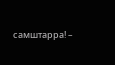самштарра! –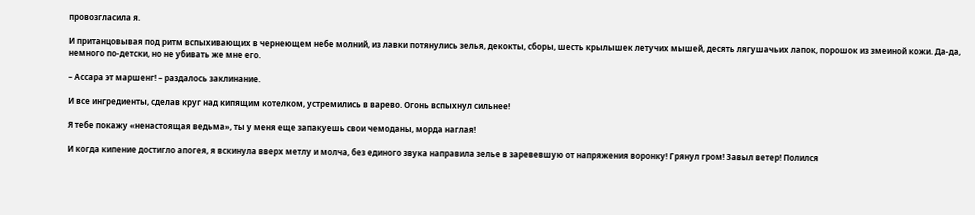провозгласила я.

И пританцовывая под ритм вспыхивающих в чернеющем небе молний, из лавки потянулись зелья, декокты, сборы, шесть крылышек летучих мышей, десять лягушачьих лапок, порошок из змеиной кожи. Да-да, немного по-детски, но не убивать же мне его.

– Ассара эт маршенг! – раздалось заклинание.

И все ингредиенты, сделав круг над кипящим котелком, устремились в варево. Огонь вспыхнул сильнее!

Я тебе покажу «ненастоящая ведьма», ты у меня еще запакуешь свои чемоданы, морда наглая!

И когда кипение достигло апогея, я вскинула вверх метлу и молча, без единого звука направила зелье в заревевшую от напряжения воронку! Грянул гром! Завыл ветер! Полился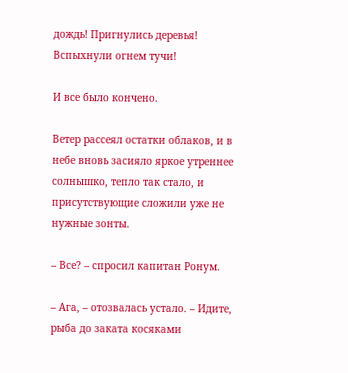дождь! Пригнулись деревья! Вспыхнули огнем тучи!

И все было кончено.

Ветер рассеял остатки облаков, и в небе вновь засияло яркое утреннее солнышко, тепло так стало, и присутствующие сложили уже не нужные зонты.

– Все? – спросил капитан Ронум.

– Ага, – отозвалась устало. – Идите, рыба до заката косяками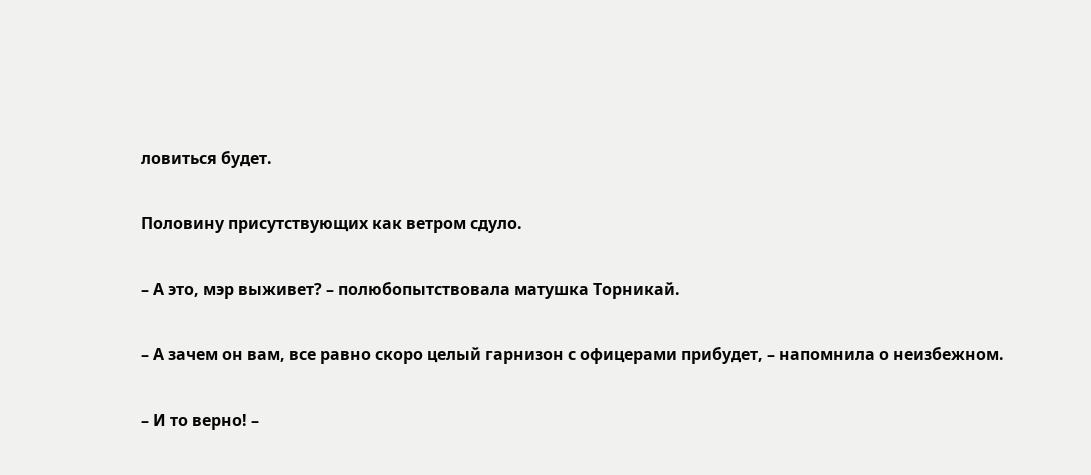ловиться будет.

Половину присутствующих как ветром сдуло.

– А это, мэр выживет? – полюбопытствовала матушка Торникай.

– А зачем он вам, все равно скоро целый гарнизон с офицерами прибудет, – напомнила о неизбежном.

– И то верно! –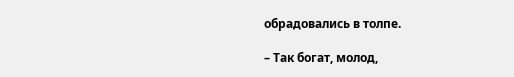обрадовались в толпе.

– Так богат, молод,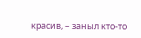красив, – заныл кто-то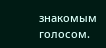знакомым голосом.